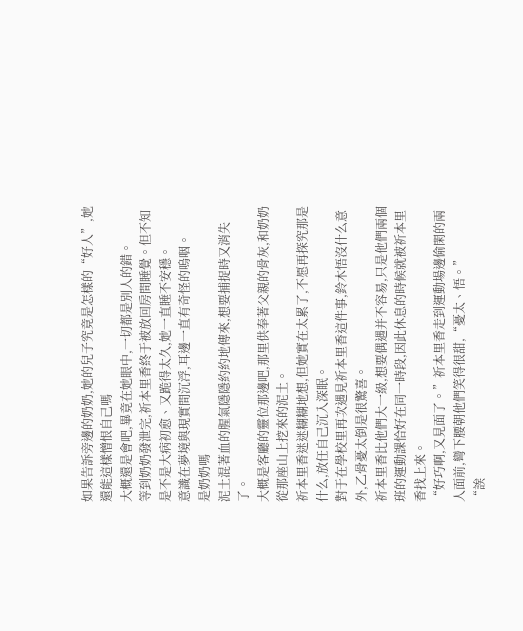如果告訴旁邊的奶奶,她的兒子究竟是怎樣的“好人”,她還能這樣憎恨自己嗎
大概還是會吧,畢竟在她眼中,一切都是別人的錯。
等到奶奶發泄完,祈本里香終于被放回房間睡覺。但不知是不是大病初愈、又跪得太久,她一直睡不安穩。
意識在夢境與現實間沉浮,耳邊一直有奇怪的嗚咽。
是奶奶嗎
泥土混著血的腥氣隱隱約約地傳來,想要捕捉時又消失了。
大概是客廳的靈位那邊吧,那里供奉著父親的骨灰,和奶奶從那座山上挖來的泥土。
祈本里香迷迷糊糊地想,但她實在太累了,不愿再探究那是什么,放任自己沉入深眠。
對于在學校里再次遇見祈本里香這件事,鈴木悟沒什么意外,乙骨憂太倒是很驚喜。
祈本里香比他們大一級,想要偶遇并不容易,只是他們兩個班的運動課恰好在同一時段,因此休息的時候就被祈本里香找上來。
“好巧啊,又見面了。”祈本里香走到運動場邊偷閑的兩人面前,彎下腰朝他們笑得很甜,“憂太、悟。”
“誒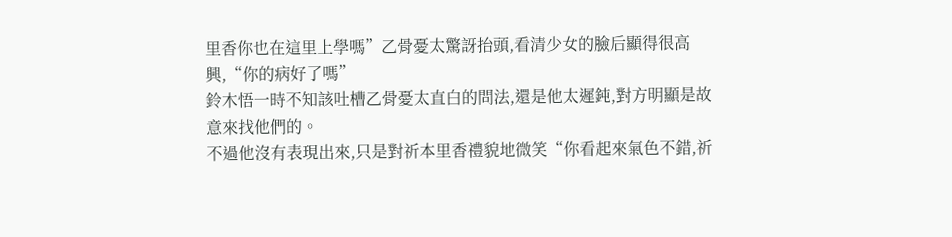里香你也在這里上學嗎”乙骨憂太驚訝抬頭,看清少女的臉后顯得很高興,“你的病好了嗎”
鈴木悟一時不知該吐槽乙骨憂太直白的問法,還是他太遲鈍,對方明顯是故意來找他們的。
不過他沒有表現出來,只是對祈本里香禮貌地微笑“你看起來氣色不錯,祈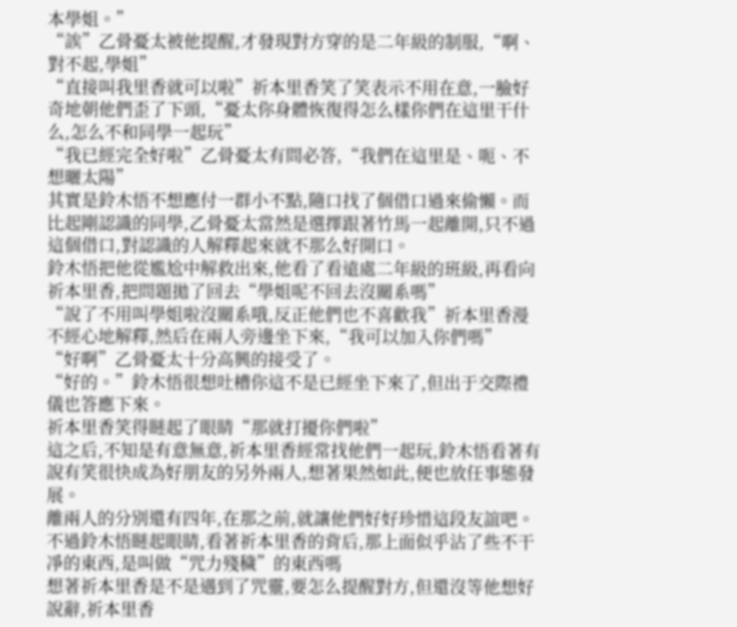本學姐。”
“誒”乙骨憂太被他提醒,才發現對方穿的是二年級的制服,“啊、對不起,學姐”
“直接叫我里香就可以啦”祈本里香笑了笑表示不用在意,一臉好奇地朝他們歪了下頭,“憂太你身體恢復得怎么樣你們在這里干什么,怎么不和同學一起玩”
“我已經完全好啦”乙骨憂太有問必答,“我們在這里是、呃、不想曬太陽”
其實是鈴木悟不想應付一群小不點,隨口找了個借口過來偷懶。而比起剛認識的同學,乙骨憂太當然是選擇跟著竹馬一起離開,只不過這個借口,對認識的人解釋起來就不那么好開口。
鈴木悟把他從尷尬中解救出來,他看了看遠處二年級的班級,再看向祈本里香,把問題拋了回去“學姐呢不回去沒關系嗎”
“說了不用叫學姐啦沒關系哦,反正他們也不喜歡我”祈本里香漫不經心地解釋,然后在兩人旁邊坐下來,“我可以加入你們嗎”
“好啊”乙骨憂太十分高興的接受了。
“好的。”鈴木悟很想吐槽你這不是已經坐下來了,但出于交際禮儀也答應下來。
祈本里香笑得瞇起了眼睛“那就打擾你們啦”
這之后,不知是有意無意,祈本里香經常找他們一起玩,鈴木悟看著有說有笑很快成為好朋友的另外兩人,想著果然如此,便也放任事態發展。
離兩人的分別還有四年,在那之前,就讓他們好好珍惜這段友誼吧。
不過鈴木悟瞇起眼睛,看著祈本里香的背后,那上面似乎沾了些不干凈的東西,是叫做“咒力殘穢”的東西嗎
想著祈本里香是不是遇到了咒靈,要怎么提醒對方,但還沒等他想好說辭,祈本里香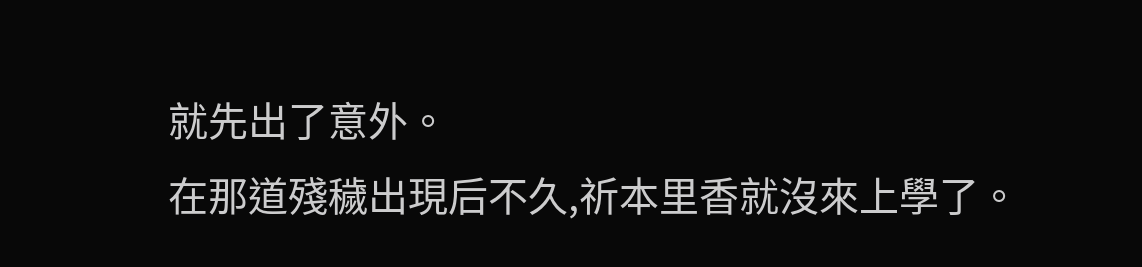就先出了意外。
在那道殘穢出現后不久,祈本里香就沒來上學了。